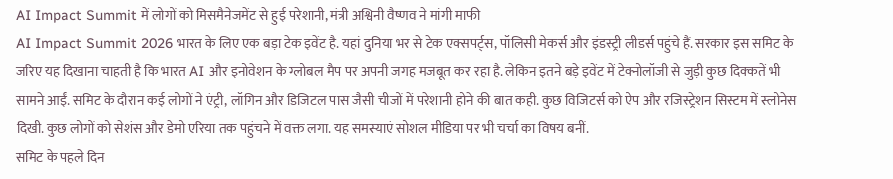AI Impact Summit में लोगों को मिसमैनेजमेंट से हुई परेशानी, मंत्री अश्विनी वैष्णव ने मांगी माफी
AI Impact Summit 2026 भारत के लिए एक बड़ा टेक इवेंट है. यहां दुनिया भर से टेक एक्सपर्ट्स, पॉलिसी मेकर्स और इंडस्ट्री लीडर्स पहुंचे हैं. सरकार इस समिट के जरिए यह दिखाना चाहती है कि भारत AI और इनोवेशन के ग्लोबल मैप पर अपनी जगह मजबूत कर रहा है. लेकिन इतने बड़े इवेंट में टेक्नोलॉजी से जुड़ी कुछ दिक्कतें भी सामने आईं. समिट के दौरान कई लोगों ने एंट्री, लॉगिन और डिजिटल पास जैसी चीजों में परेशानी होने की बात कही. कुछ विजिटर्स को ऐप और रजिस्ट्रेशन सिस्टम में स्लोनेस दिखी. कुछ लोगों को सेशंस और डेमो एरिया तक पहुंचने में वक्त लगा. यह समस्याएं सोशल मीडिया पर भी चर्चा का विषय बनीं.
समिट के पहले दिन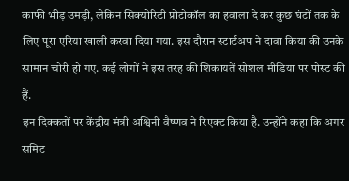काफी भीड़ उमड़ी, लेकिन सिक्योरिटी प्रोटोकॉल का हवाला दे कर कुछ घंटों तक के लिए पूरा एरिया खाली करवा दिया गया. इस दौरान स्टार्टअप ने दावा किया की उनके सामान चोरी हो गए. कई लोगों ने इस तरह की शिकायतें सोशल मीडिया पर पोस्ट की हैं.
इन दिक्कतों पर केंद्रीय मंत्री अश्विनी वैष्णव ने रिएक्ट किया है. उन्होंने कहा कि अगर समिट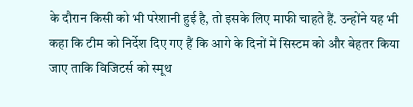के दौरान किसी को भी परेशानी हुई है, तो इसके लिए माफी चाहते हैं. उन्होंने यह भी कहा कि टीम को निर्देश दिए गए हैं कि आगे के दिनों में सिस्टम को और बेहतर किया जाए ताकि विजिटर्स को स्मूथ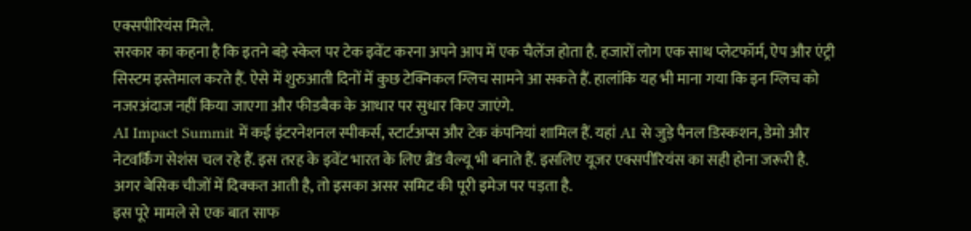एक्सपीरियंस मिले.
सरकार का कहना है कि इतने बड़े स्केल पर टेक इवेंट करना अपने आप में एक चैलेंज होता है. हजारों लोग एक साथ प्लेटफॉर्म, ऐप और एंट्री सिस्टम इस्तेमाल करते हैं. ऐसे में शुरुआती दिनों में कुछ टेक्निकल ग्लिच सामने आ सकते हैं. हालांकि यह भी माना गया कि इन ग्लिच को नजरअंदाज नहीं किया जाएगा और फीडबैक के आधार पर सुधार किए जाएंगे.
AI Impact Summit में कई इंटरनेशनल स्पीकर्स, स्टार्टअप्स और टेक कंपनियां शामिल हैं. यहां AI से जुड़े पैनल डिस्कशन, डेमो और नेटवर्किंग सेशंस चल रहे हैं. इस तरह के इवेंट भारत के लिए ब्रैंड वैल्यू भी बनाते हैं. इसलिए यूजर एक्सपीरियंस का सही होना जरूरी है. अगर बेसिक चीजों में दिक्कत आती है, तो इसका असर समिट की पूरी इमेज पर पड़ता है.
इस पूरे मामले से एक बात साफ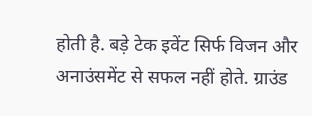होती है. बड़े टेक इवेंट सिर्फ विजन और अनाउंसमेंट से सफल नहीं होते. ग्राउंड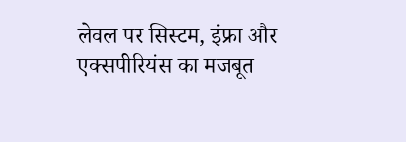लेवल पर सिस्टम, इंफ्रा और एक्सपीरियंस का मजबूत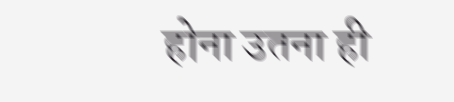होना उतना ही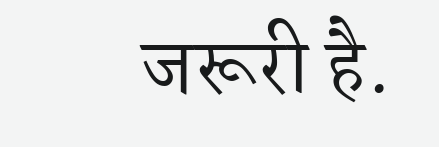जरूरी है.